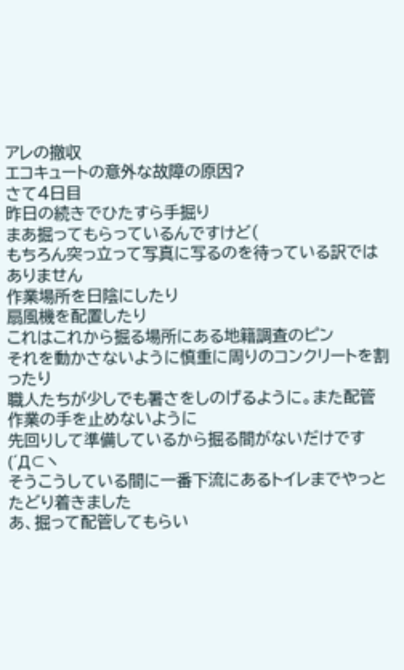アレの撤収
エコキュートの意外な故障の原因?
さて4日目
昨日の続きでひたすら手掘り
まあ掘ってもらっているんですけど(
もちろん突っ立って写真に写るのを待っている訳ではありません
作業場所を日陰にしたり
扇風機を配置したり
これはこれから掘る場所にある地籍調査のピン
それを動かさないように慎重に周りのコンクリートを割ったり
職人たちが少しでも暑さをしのげるように。また配管作業の手を止めないように
先回りして準備しているから掘る間がないだけです(´Д⊂ヽ
そうこうしている間に一番下流にあるトイレまでやっとたどり着きました
あ、掘って配管してもらい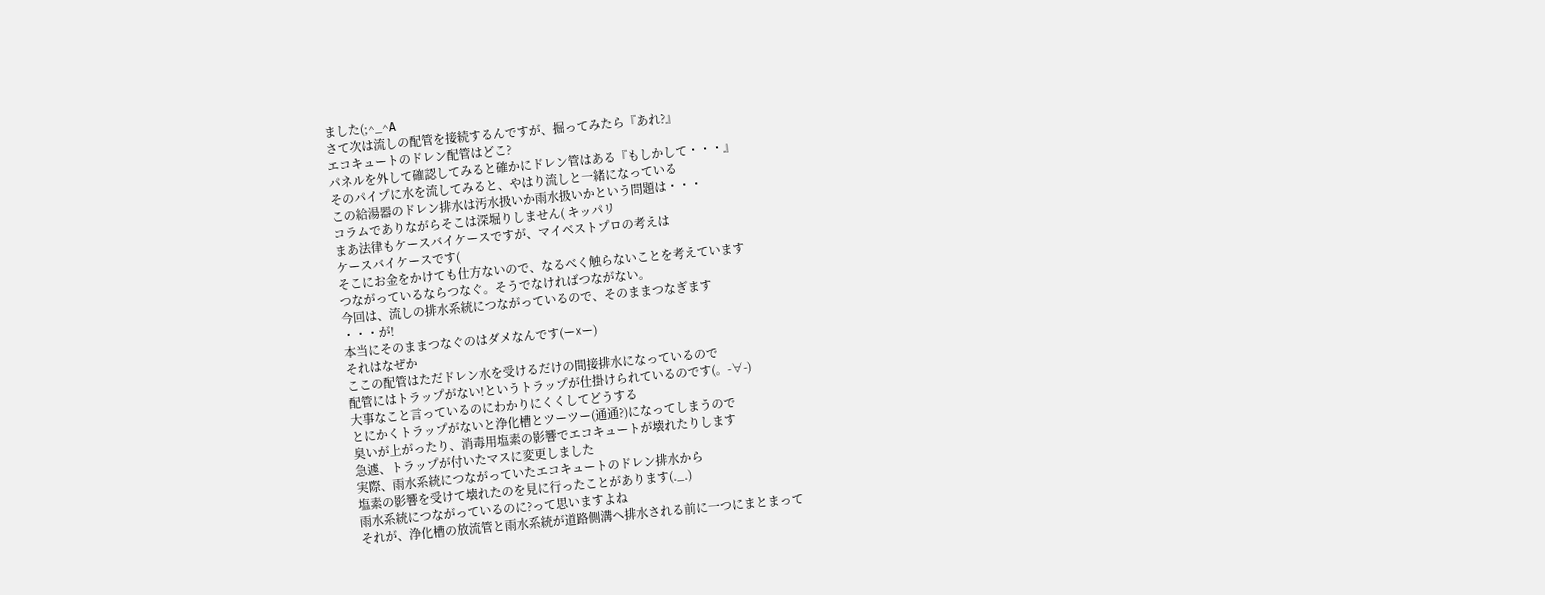ました(;^_^A
さて次は流しの配管を接続するんですが、掘ってみたら『あれ?』
エコキュートのドレン配管はどこ?
パネルを外して確認してみると確かにドレン管はある『もしかして・・・』
そのパイプに水を流してみると、やはり流しと一緒になっている
この給湯器のドレン排水は汚水扱いか雨水扱いかという問題は・・・
コラムでありながらそこは深堀りしません( キッパリ
まあ法律もケースバイケースですが、マイベストプロの考えは
ケースバイケースです(
そこにお金をかけても仕方ないので、なるべく触らないことを考えています
つながっているならつなぐ。そうでなければつながない。
今回は、流しの排水系統につながっているので、そのままつなぎます
・・・が!
本当にそのままつなぐのはダメなんです(ー☓ー)
それはなぜか
ここの配管はただドレン水を受けるだけの間接排水になっているので
配管にはトラップがない!というトラップが仕掛けられているのです(。-∀-)
大事なこと言っているのにわかりにくくしてどうする
とにかくトラップがないと浄化槽とツーツー(通通?)になってしまうので
臭いが上がったり、消毒用塩素の影響でエコキュートが壊れたりします
急遽、トラップが付いたマスに変更しました
実際、雨水系統につながっていたエコキュートのドレン排水から
塩素の影響を受けて壊れたのを見に行ったことがあります(._.)
雨水系統につながっているのに?って思いますよね
それが、浄化槽の放流管と雨水系統が道路側溝へ排水される前に一つにまとまって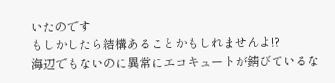いたのです
もしかしたら結構あることかもしれませんよ!?
海辺でもないのに異常にエコキュートが錆びているな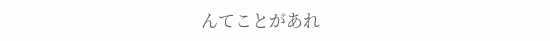んてことがあれ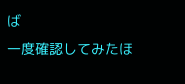ば
一度確認してみたほ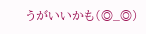うがいいかも(◎_◎)